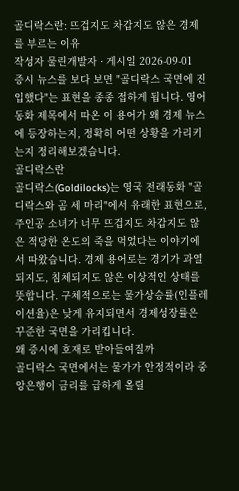골디락스란: 뜨겁지도 차갑지도 않은 경제를 부르는 이유
작성자 물린개발자 · 게시일 2026-09-01
증시 뉴스를 보다 보면 "골디락스 국면에 진입했다"는 표현을 종종 접하게 됩니다. 영어 동화 제목에서 따온 이 용어가 왜 경제 뉴스에 등장하는지, 정확히 어떤 상황을 가리키는지 정리해보겠습니다.
골디락스란
골디락스(Goldilocks)는 영국 전래동화 "골디락스와 곰 세 마리"에서 유래한 표현으로, 주인공 소녀가 너무 뜨겁지도 차갑지도 않은 적당한 온도의 죽을 먹었다는 이야기에서 따왔습니다. 경제 용어로는 경기가 과열되지도, 침체되지도 않은 이상적인 상태를 뜻합니다. 구체적으로는 물가상승률(인플레이션율)은 낮게 유지되면서 경제성장률은 꾸준한 국면을 가리킵니다.
왜 증시에 호재로 받아들여질까
골디락스 국면에서는 물가가 안정적이라 중앙은행이 금리를 급하게 올릴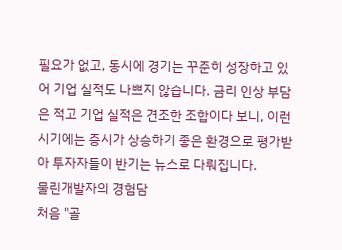필요가 없고, 동시에 경기는 꾸준히 성장하고 있어 기업 실적도 나쁘지 않습니다. 금리 인상 부담은 적고 기업 실적은 견조한 조합이다 보니, 이런 시기에는 증시가 상승하기 좋은 환경으로 평가받아 투자자들이 반기는 뉴스로 다뤄집니다.
물린개발자의 경험담
처음 "골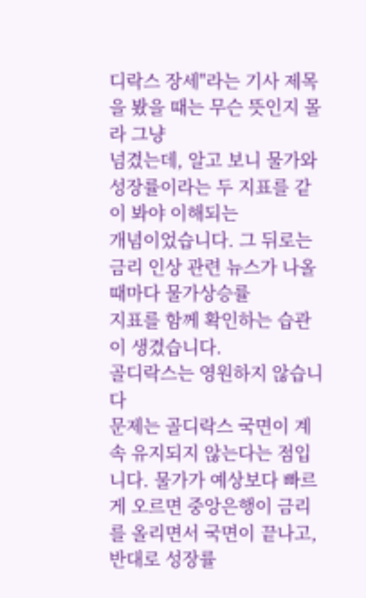디락스 장세"라는 기사 제목을 봤을 때는 무슨 뜻인지 몰라 그냥
넘겼는데, 알고 보니 물가와 성장률이라는 두 지표를 같이 봐야 이해되는
개념이었습니다. 그 뒤로는 금리 인상 관련 뉴스가 나올 때마다 물가상승률
지표를 함께 확인하는 습관이 생겼습니다.
골디락스는 영원하지 않습니다
문제는 골디락스 국면이 계속 유지되지 않는다는 점입니다. 물가가 예상보다 빠르게 오르면 중앙은행이 금리를 올리면서 국면이 끝나고, 반대로 성장률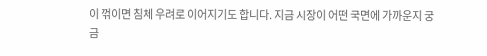이 꺾이면 침체 우려로 이어지기도 합니다. 지금 시장이 어떤 국면에 가까운지 궁금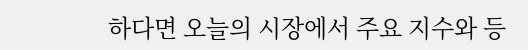하다면 오늘의 시장에서 주요 지수와 등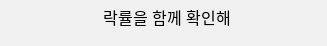락률을 함께 확인해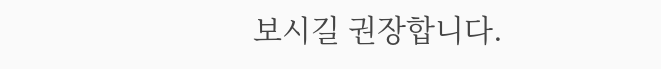보시길 권장합니다.